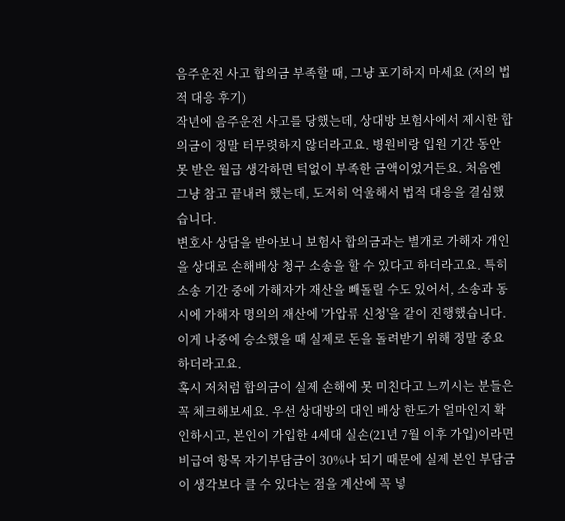음주운전 사고 합의금 부족할 때, 그냥 포기하지 마세요 (저의 법적 대응 후기)
작년에 음주운전 사고를 당했는데, 상대방 보험사에서 제시한 합의금이 정말 터무렷하지 않더라고요. 병원비랑 입원 기간 동안 못 받은 월급 생각하면 턱없이 부족한 금액이었거든요. 처음엔 그냥 참고 끝내려 했는데, 도저히 억울해서 법적 대응을 결심했습니다.
변호사 상담을 받아보니 보험사 합의금과는 별개로 가해자 개인을 상대로 손해배상 청구 소송을 할 수 있다고 하더라고요. 특히 소송 기간 중에 가해자가 재산을 빼돌릴 수도 있어서, 소송과 동시에 가해자 명의의 재산에 '가압류 신청'을 같이 진행했습니다. 이게 나중에 승소했을 때 실제로 돈을 돌려받기 위해 정말 중요하더라고요.
혹시 저처럼 합의금이 실제 손해에 못 미친다고 느끼시는 분들은 꼭 체크해보세요. 우선 상대방의 대인 배상 한도가 얼마인지 확인하시고, 본인이 가입한 4세대 실손(21년 7월 이후 가입)이라면 비급여 항목 자기부담금이 30%나 되기 때문에 실제 본인 부담금이 생각보다 클 수 있다는 점을 계산에 꼭 넣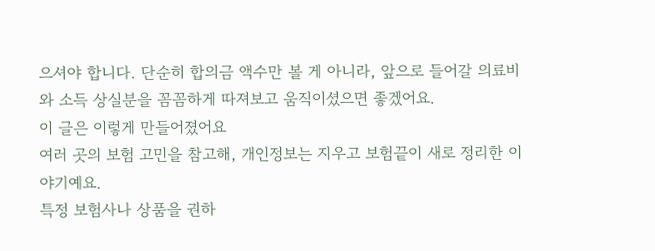으셔야 합니다. 단순히 합의금 액수만 볼 게 아니라, 앞으로 들어갈 의료비와 소득 상실분을 꼼꼼하게 따져보고 움직이셨으면 좋겠어요.
이 글은 이렇게 만들어졌어요
여러 곳의 보험 고민을 참고해, 개인정보는 지우고 보험끝이 새로 정리한 이야기예요.
특정 보험사나 상품을 권하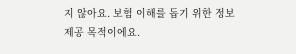지 않아요. 보험 이해를 돕기 위한 정보 제공 목적이에요.